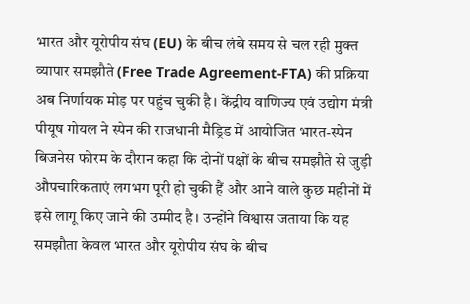भारत और यूरोपीय संघ (EU) के बीच लंबे समय से चल रही मुक्त व्यापार समझौते (Free Trade Agreement-FTA) की प्रक्रिया अब निर्णायक मोड़ पर पहुंच चुकी है। केंद्रीय वाणिज्य एवं उद्योग मंत्री पीयूष गोयल ने स्पेन की राजधानी मैड्रिड में आयोजित भारत-स्पेन बिजनेस फोरम के दौरान कहा कि दोनों पक्षों के बीच समझौते से जुड़ी औपचारिकताएं लगभग पूरी हो चुकी हैं और आने वाले कुछ महीनों में इसे लागू किए जाने की उम्मीद है। उन्होंने विश्वास जताया कि यह समझौता केवल भारत और यूरोपीय संघ के बीच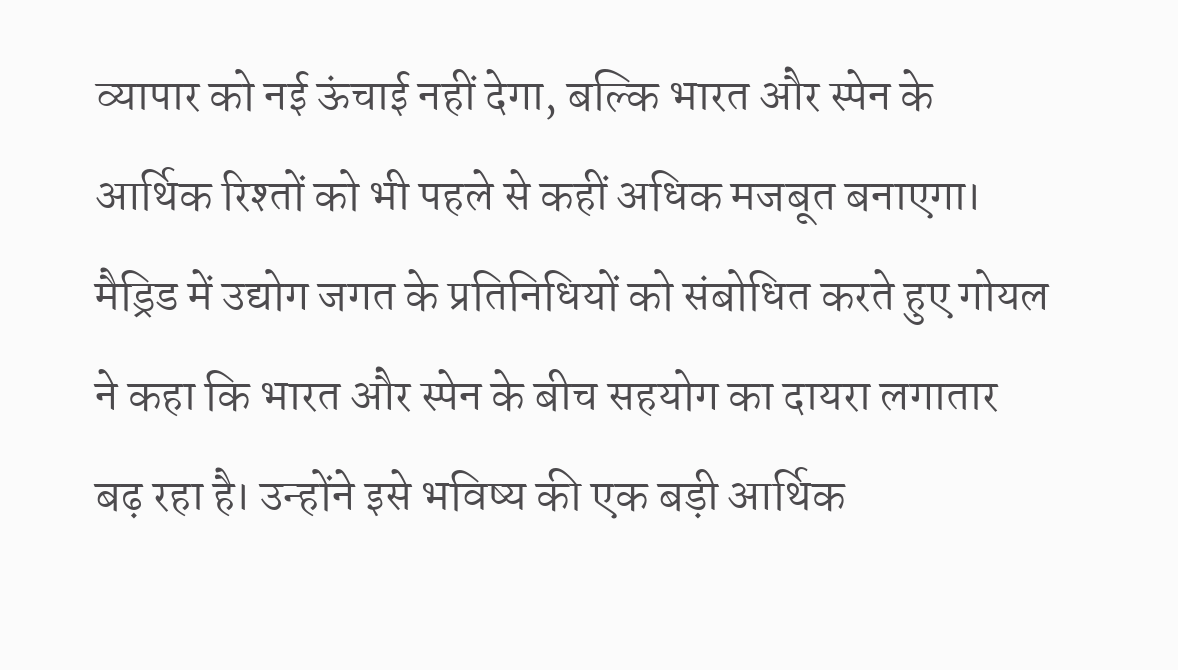व्यापार को नई ऊंचाई नहीं देगा, बल्कि भारत और स्पेन के आर्थिक रिश्तों को भी पहले से कहीं अधिक मजबूत बनाएगा।
मैड्रिड में उद्योग जगत के प्रतिनिधियों को संबोधित करते हुए गोयल ने कहा कि भारत और स्पेन के बीच सहयोग का दायरा लगातार बढ़ रहा है। उन्होंने इसे भविष्य की एक बड़ी आर्थिक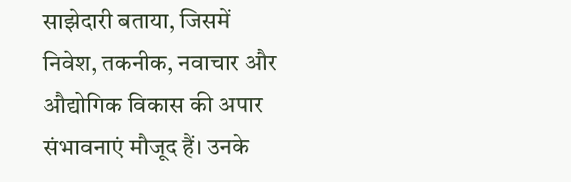साझेदारी बताया, जिसमें निवेश, तकनीक, नवाचार और औद्योगिक विकास की अपार संभावनाएं मौजूद हैं। उनके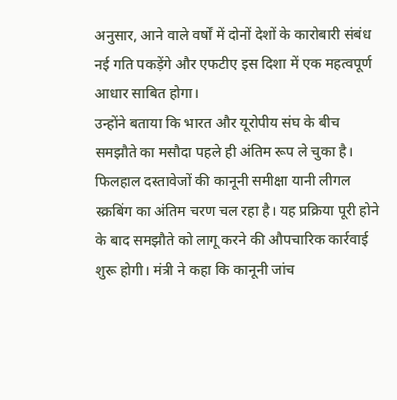अनुसार, आने वाले वर्षों में दोनों देशों के कारोबारी संबंध नई गति पकड़ेंगे और एफटीए इस दिशा में एक महत्वपूर्ण आधार साबित होगा।
उन्होंने बताया कि भारत और यूरोपीय संघ के बीच समझौते का मसौदा पहले ही अंतिम रूप ले चुका है। फिलहाल दस्तावेजों की कानूनी समीक्षा यानी लीगल स्क्रबिंग का अंतिम चरण चल रहा है। यह प्रक्रिया पूरी होने के बाद समझौते को लागू करने की औपचारिक कार्रवाई शुरू होगी। मंत्री ने कहा कि कानूनी जांच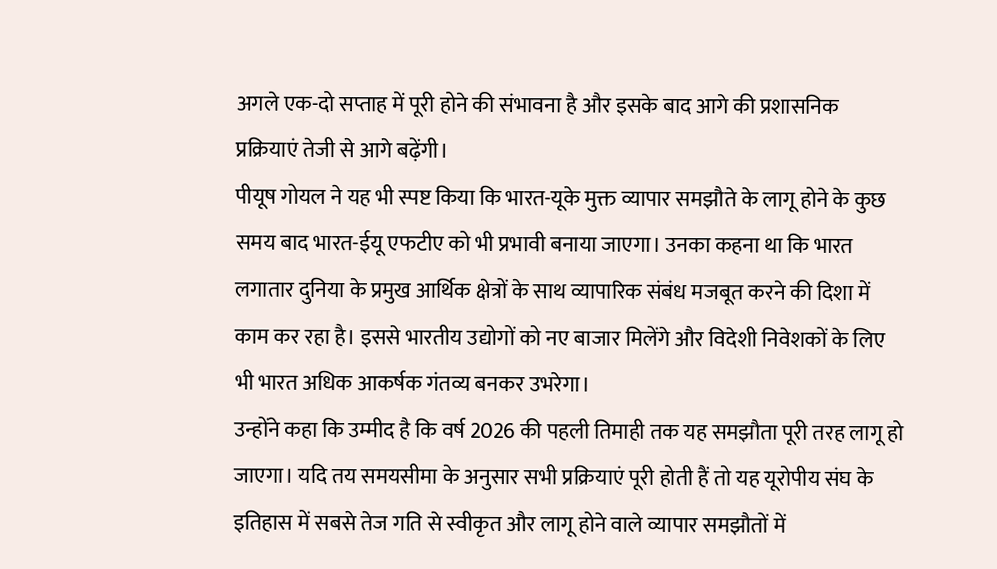अगले एक-दो सप्ताह में पूरी होने की संभावना है और इसके बाद आगे की प्रशासनिक प्रक्रियाएं तेजी से आगे बढ़ेंगी।
पीयूष गोयल ने यह भी स्पष्ट किया कि भारत-यूके मुक्त व्यापार समझौते के लागू होने के कुछ समय बाद भारत-ईयू एफटीए को भी प्रभावी बनाया जाएगा। उनका कहना था कि भारत लगातार दुनिया के प्रमुख आर्थिक क्षेत्रों के साथ व्यापारिक संबंध मजबूत करने की दिशा में काम कर रहा है। इससे भारतीय उद्योगों को नए बाजार मिलेंगे और विदेशी निवेशकों के लिए भी भारत अधिक आकर्षक गंतव्य बनकर उभरेगा।
उन्होंने कहा कि उम्मीद है कि वर्ष 2026 की पहली तिमाही तक यह समझौता पूरी तरह लागू हो जाएगा। यदि तय समयसीमा के अनुसार सभी प्रक्रियाएं पूरी होती हैं तो यह यूरोपीय संघ के इतिहास में सबसे तेज गति से स्वीकृत और लागू होने वाले व्यापार समझौतों में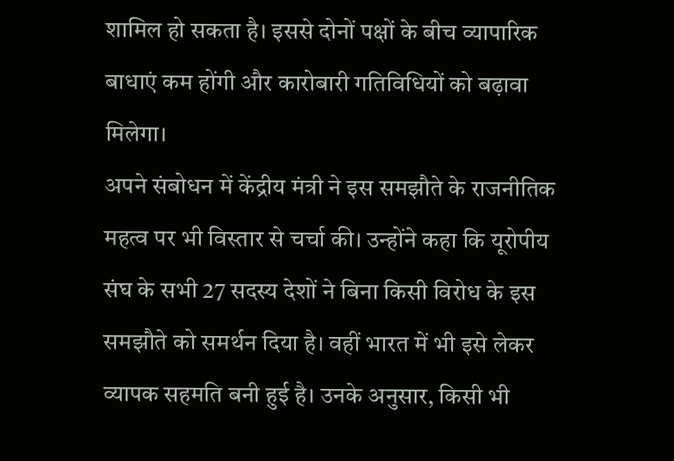शामिल हो सकता है। इससे दोनों पक्षों के बीच व्यापारिक बाधाएं कम होंगी और कारोबारी गतिविधियों को बढ़ावा मिलेगा।
अपने संबोधन में केंद्रीय मंत्री ने इस समझौते के राजनीतिक महत्व पर भी विस्तार से चर्चा की। उन्होंने कहा कि यूरोपीय संघ के सभी 27 सदस्य देशों ने बिना किसी विरोध के इस समझौते को समर्थन दिया है। वहीं भारत में भी इसे लेकर व्यापक सहमति बनी हुई है। उनके अनुसार, किसी भी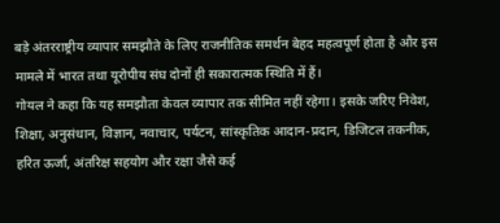बड़े अंतरराष्ट्रीय व्यापार समझौते के लिए राजनीतिक समर्थन बेहद महत्वपूर्ण होता है और इस मामले में भारत तथा यूरोपीय संघ दोनों ही सकारात्मक स्थिति में हैं।
गोयल ने कहा कि यह समझौता केवल व्यापार तक सीमित नहीं रहेगा। इसके जरिए निवेश, शिक्षा, अनुसंधान, विज्ञान, नवाचार, पर्यटन, सांस्कृतिक आदान-प्रदान, डिजिटल तकनीक, हरित ऊर्जा, अंतरिक्ष सहयोग और रक्षा जैसे कई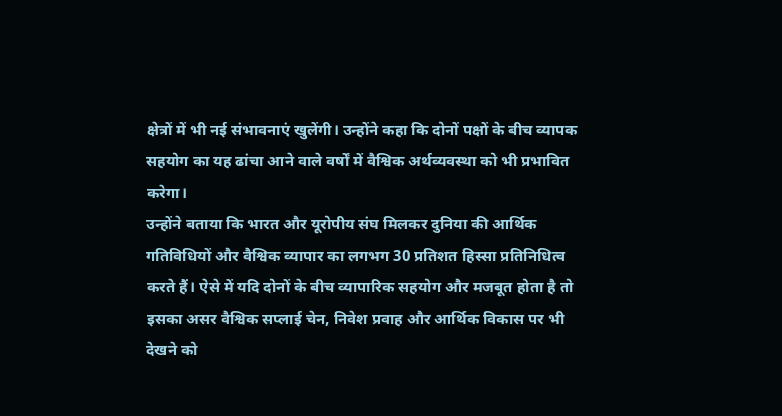क्षेत्रों में भी नई संभावनाएं खुलेंगी। उन्होंने कहा कि दोनों पक्षों के बीच व्यापक सहयोग का यह ढांचा आने वाले वर्षों में वैश्विक अर्थव्यवस्था को भी प्रभावित करेगा।
उन्होंने बताया कि भारत और यूरोपीय संघ मिलकर दुनिया की आर्थिक गतिविधियों और वैश्विक व्यापार का लगभग 30 प्रतिशत हिस्सा प्रतिनिधित्व करते हैं। ऐसे में यदि दोनों के बीच व्यापारिक सहयोग और मजबूत होता है तो इसका असर वैश्विक सप्लाई चेन, निवेश प्रवाह और आर्थिक विकास पर भी देखने को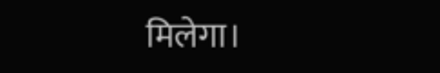मिलेगा।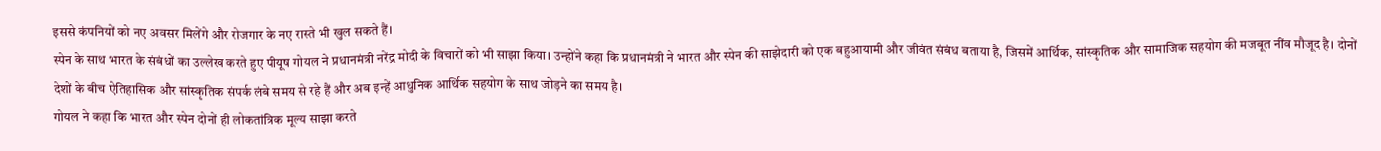इससे कंपनियों को नए अवसर मिलेंगे और रोजगार के नए रास्ते भी खुल सकते हैं।
स्पेन के साथ भारत के संबंधों का उल्लेख करते हुए पीयूष गोयल ने प्रधानमंत्री नरेंद्र मोदी के विचारों को भी साझा किया। उन्होंने कहा कि प्रधानमंत्री ने भारत और स्पेन की साझेदारी को एक बहुआयामी और जीवंत संबंध बताया है, जिसमें आर्थिक, सांस्कृतिक और सामाजिक सहयोग की मजबूत नींव मौजूद है। दोनों देशों के बीच ऐतिहासिक और सांस्कृतिक संपर्क लंबे समय से रहे हैं और अब इन्हें आधुनिक आर्थिक सहयोग के साथ जोड़ने का समय है।
गोयल ने कहा कि भारत और स्पेन दोनों ही लोकतांत्रिक मूल्य साझा करते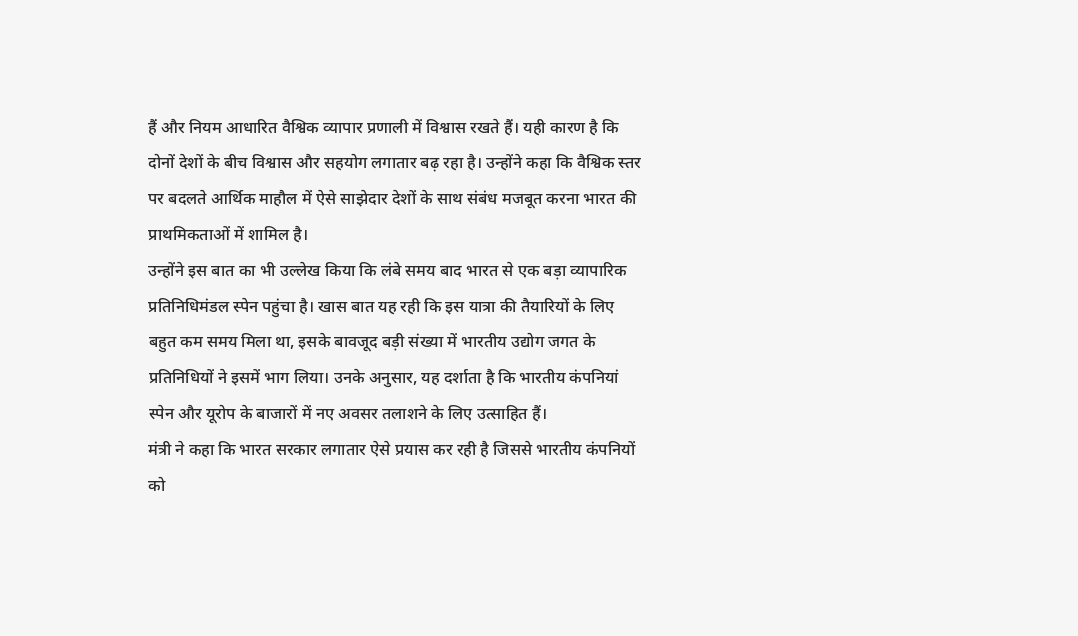हैं और नियम आधारित वैश्विक व्यापार प्रणाली में विश्वास रखते हैं। यही कारण है कि दोनों देशों के बीच विश्वास और सहयोग लगातार बढ़ रहा है। उन्होंने कहा कि वैश्विक स्तर पर बदलते आर्थिक माहौल में ऐसे साझेदार देशों के साथ संबंध मजबूत करना भारत की प्राथमिकताओं में शामिल है।
उन्होंने इस बात का भी उल्लेख किया कि लंबे समय बाद भारत से एक बड़ा व्यापारिक प्रतिनिधिमंडल स्पेन पहुंचा है। खास बात यह रही कि इस यात्रा की तैयारियों के लिए बहुत कम समय मिला था, इसके बावजूद बड़ी संख्या में भारतीय उद्योग जगत के प्रतिनिधियों ने इसमें भाग लिया। उनके अनुसार, यह दर्शाता है कि भारतीय कंपनियां स्पेन और यूरोप के बाजारों में नए अवसर तलाशने के लिए उत्साहित हैं।
मंत्री ने कहा कि भारत सरकार लगातार ऐसे प्रयास कर रही है जिससे भारतीय कंपनियों को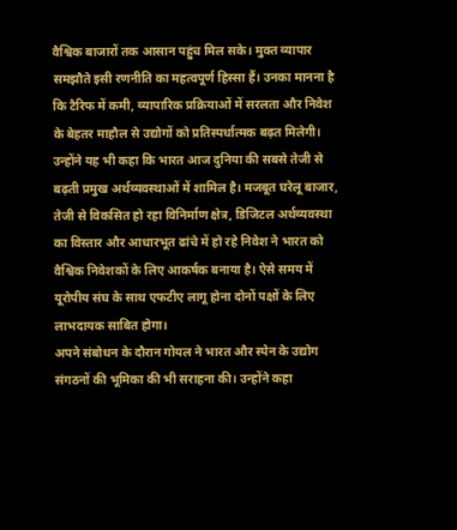वैश्विक बाजारों तक आसान पहुंच मिल सके। मुक्त व्यापार समझौते इसी रणनीति का महत्वपूर्ण हिस्सा हैं। उनका मानना है कि टैरिफ में कमी, व्यापारिक प्रक्रियाओं में सरलता और निवेश के बेहतर माहौल से उद्योगों को प्रतिस्पर्धात्मक बढ़त मिलेगी।
उन्होंने यह भी कहा कि भारत आज दुनिया की सबसे तेजी से बढ़ती प्रमुख अर्थव्यवस्थाओं में शामिल है। मजबूत घरेलू बाजार, तेजी से विकसित हो रहा विनिर्माण क्षेत्र, डिजिटल अर्थव्यवस्था का विस्तार और आधारभूत ढांचे में हो रहे निवेश ने भारत को वैश्विक निवेशकों के लिए आकर्षक बनाया है। ऐसे समय में यूरोपीय संघ के साथ एफटीए लागू होना दोनों पक्षों के लिए लाभदायक साबित होगा।
अपने संबोधन के दौरान गोयल ने भारत और स्पेन के उद्योग संगठनों की भूमिका की भी सराहना की। उन्होंने कहा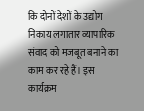कि दोनों देशों के उद्योग निकाय लगातार व्यापारिक संवाद को मजबूत बनाने का काम कर रहे हैं। इस कार्यक्रम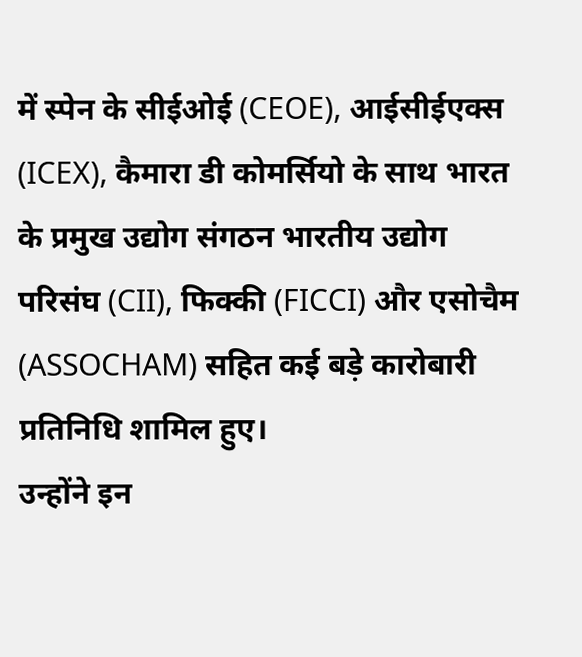में स्पेन के सीईओई (CEOE), आईसीईएक्स (ICEX), कैमारा डी कोमर्सियो के साथ भारत के प्रमुख उद्योग संगठन भारतीय उद्योग परिसंघ (CII), फिक्की (FICCI) और एसोचैम (ASSOCHAM) सहित कई बड़े कारोबारी प्रतिनिधि शामिल हुए।
उन्होंने इन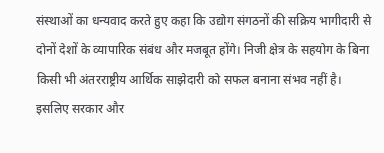संस्थाओं का धन्यवाद करते हुए कहा कि उद्योग संगठनों की सक्रिय भागीदारी से दोनों देशों के व्यापारिक संबंध और मजबूत होंगे। निजी क्षेत्र के सहयोग के बिना किसी भी अंतरराष्ट्रीय आर्थिक साझेदारी को सफल बनाना संभव नहीं है। इसलिए सरकार और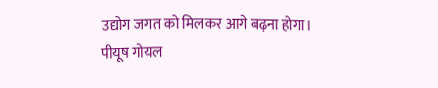उद्योग जगत को मिलकर आगे बढ़ना होगा।
पीयूष गोयल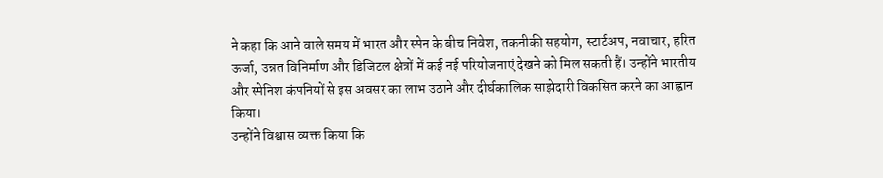ने कहा कि आने वाले समय में भारत और स्पेन के बीच निवेश, तकनीकी सहयोग, स्टार्टअप, नवाचार, हरित ऊर्जा, उन्नत विनिर्माण और डिजिटल क्षेत्रों में कई नई परियोजनाएं देखने को मिल सकती हैं। उन्होंने भारतीय और स्पेनिश कंपनियों से इस अवसर का लाभ उठाने और दीर्घकालिक साझेदारी विकसित करने का आह्वान किया।
उन्होंने विश्वास व्यक्त किया कि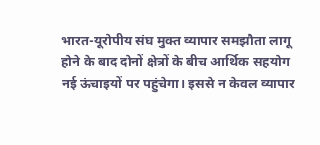भारत-यूरोपीय संघ मुक्त व्यापार समझौता लागू होने के बाद दोनों क्षेत्रों के बीच आर्थिक सहयोग नई ऊंचाइयों पर पहुंचेगा। इससे न केवल व्यापार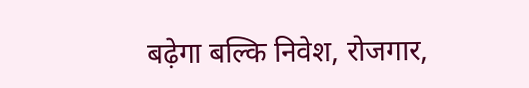बढ़ेगा बल्कि निवेश, रोजगार,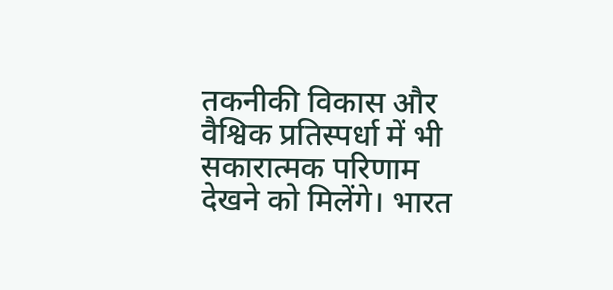तकनीकी विकास और वैश्विक प्रतिस्पर्धा में भी सकारात्मक परिणाम देखने को मिलेंगे। भारत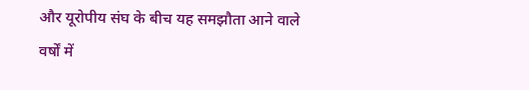और यूरोपीय संघ के बीच यह समझौता आने वाले वर्षों में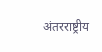अंतरराष्ट्रीय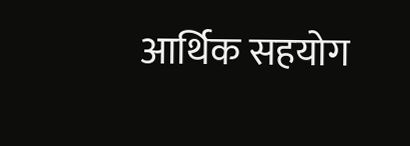आर्थिक सहयोग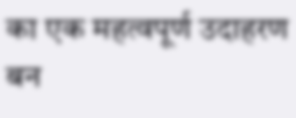का एक महत्वपूर्ण उदाहरण बन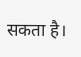सकता है।